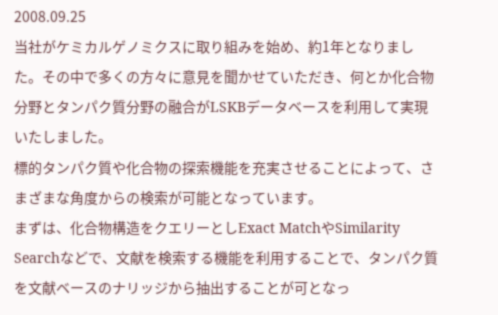2008.09.25
当社がケミカルゲノミクスに取り組みを始め、約1年となりました。その中で多くの方々に意見を聞かせていただき、何とか化合物分野とタンパク質分野の融合がLSKBデータベースを利用して実現いたしました。
標的タンパク質や化合物の探索機能を充実させることによって、さまざまな角度からの検索が可能となっています。
まずは、化合物構造をクエリーとしExact MatchやSimilarity Searchなどで、文献を検索する機能を利用することで、タンパク質を文献ベースのナリッジから抽出することが可となっ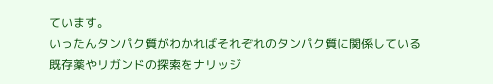ています。
いったんタンパク質がわかればそれぞれのタンパク質に関係している既存薬やリガンドの探索をナリッジ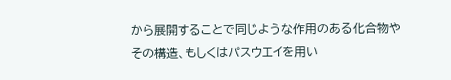から展開することで同じような作用のある化合物やその構造、もしくはパスウエイを用い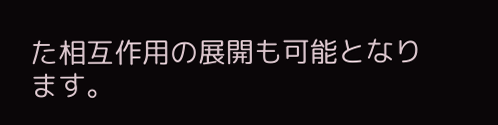た相互作用の展開も可能となります。